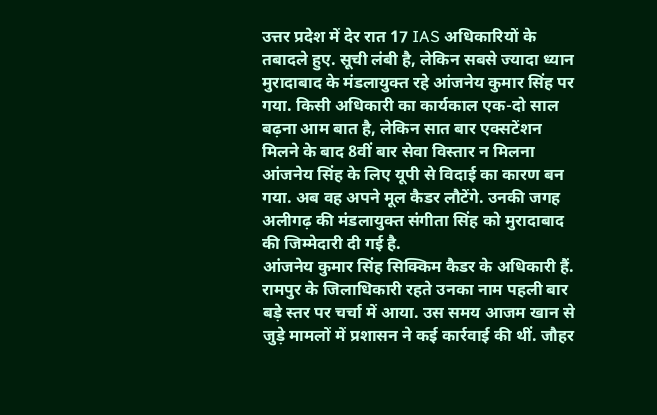उत्तर प्रदेश में देर रात 17 IAS अधिकारियों के तबादले हुए. सूची लंबी है, लेकिन सबसे ज्यादा ध्यान मुरादाबाद के मंडलायुक्त रहे आंजनेय कुमार सिंह पर गया. किसी अधिकारी का कार्यकाल एक-दो साल बढ़ना आम बात है, लेकिन सात बार एक्सटेंशन मिलने के बाद 8वीं बार सेवा विस्तार न मिलना आंजनेय सिंह के लिए यूपी से विदाई का कारण बन गया. अब वह अपने मूल कैडर लौटेंगे. उनकी जगह अलीगढ़ की मंडलायुक्त संगीता सिंह को मुरादाबाद की जिम्मेदारी दी गई है.
आंजनेय कुमार सिंह सिक्किम कैडर के अधिकारी हैं. रामपुर के जिलाधिकारी रहते उनका नाम पहली बार बड़े स्तर पर चर्चा में आया. उस समय आजम खान से जुड़े मामलों में प्रशासन ने कई कार्रवाई की थीं. जौहर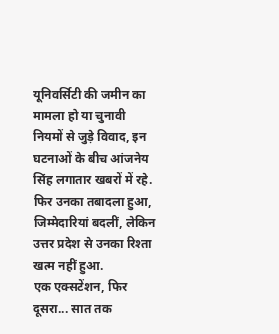यूनिवर्सिटी की जमीन का मामला हो या चुनावी नियमों से जुड़े विवाद, इन घटनाओं के बीच आंजनेय सिंह लगातार खबरों में रहे.
फिर उनका तबादला हुआ, जिम्मेदारियां बदलीं, लेकिन उत्तर प्रदेश से उनका रिश्ता खत्म नहीं हुआ.
एक एक्सटेंशन, फिर दूसरा... सात तक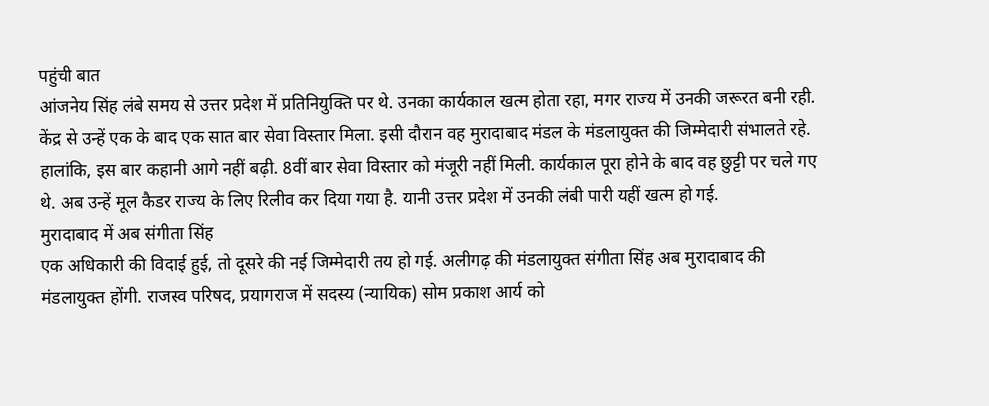पहुंची बात
आंजनेय सिंह लंबे समय से उत्तर प्रदेश में प्रतिनियुक्ति पर थे. उनका कार्यकाल खत्म होता रहा, मगर राज्य में उनकी जरूरत बनी रही. केंद्र से उन्हें एक के बाद एक सात बार सेवा विस्तार मिला. इसी दौरान वह मुरादाबाद मंडल के मंडलायुक्त की जिम्मेदारी संभालते रहे. हालांकि, इस बार कहानी आगे नहीं बढ़ी. 8वीं बार सेवा विस्तार को मंजूरी नहीं मिली. कार्यकाल पूरा होने के बाद वह छुट्टी पर चले गए थे. अब उन्हें मूल कैडर राज्य के लिए रिलीव कर दिया गया है. यानी उत्तर प्रदेश में उनकी लंबी पारी यहीं खत्म हो गई.
मुरादाबाद में अब संगीता सिंह
एक अधिकारी की विदाई हुई, तो दूसरे की नई जिम्मेदारी तय हो गई. अलीगढ़ की मंडलायुक्त संगीता सिंह अब मुरादाबाद की मंडलायुक्त होंगी. राजस्व परिषद, प्रयागराज में सदस्य (न्यायिक) सोम प्रकाश आर्य को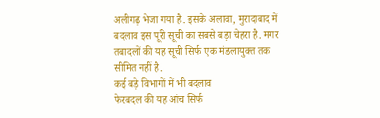अलीगढ़ भेजा गया है. इसके अलावा, मुरादाबाद में बदलाव इस पूरी सूची का सबसे बड़ा चेहरा है. मगर तबादलों की यह सूची सिर्फ एक मंडलायुक्त तक सीमित नहीं है.
कई बड़े विभागों में भी बदलाव
फेरबदल की यह आंच सिर्फ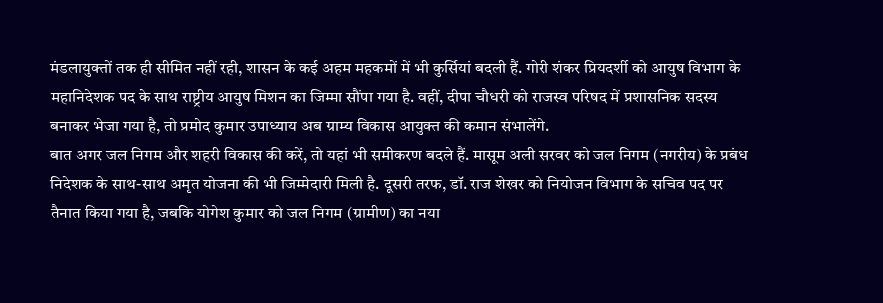मंडलायुक्तों तक ही सीमित नहीं रही, शासन के कई अहम महकमों में भी कुर्सियां बदली हैं. गोरी शंकर प्रियदर्शी को आयुष विभाग के महानिदेशक पद के साथ राष्ट्रीय आयुष मिशन का जिम्मा सौंपा गया है. वहीं, दीपा चौधरी को राजस्व परिषद में प्रशासनिक सदस्य बनाकर भेजा गया है, तो प्रमोद कुमार उपाध्याय अब ग्राम्य विकास आयुक्त की कमान संभालेंगे.
बात अगर जल निगम और शहरी विकास की करें, तो यहां भी समीकरण बदले हैं. मासूम अली सरवर को जल निगम (नगरीय) के प्रबंध निदेशक के साथ-साथ अमृत योजना की भी जिम्मेदारी मिली है. दूसरी तरफ, डॉ. राज शेखर को नियोजन विभाग के सचिव पद पर तैनात किया गया है, जबकि योगेश कुमार को जल निगम (ग्रामीण) का नया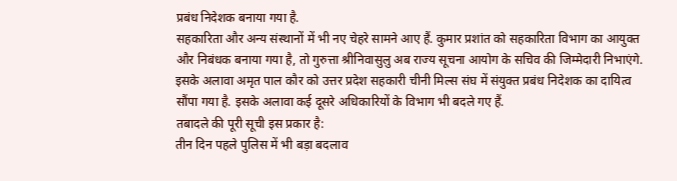प्रबंध निदेशक बनाया गया है.
सहकारिता और अन्य संस्थानों में भी नए चेहरे सामने आए हैं. कुमार प्रशांत को सहकारिता विभाग का आयुक्त और निबंधक बनाया गया है, तो गुरुत्ता श्रीनिवासुलु अब राज्य सूचना आयोग के सचिव की जिम्मेदारी निभाएंगे. इसके अलावा अमृत पाल कौर को उत्तर प्रदेश सहकारी चीनी मिल्स संघ में संयुक्त प्रबंध निदेशक का दायित्व सौंपा गया है. इसके अलावा कई दूसरे अधिकारियों के विभाग भी बदले गए हैं.
तबादले की पूरी सूची इस प्रकार है:
तीन दिन पहले पुलिस में भी बड़ा बदलाव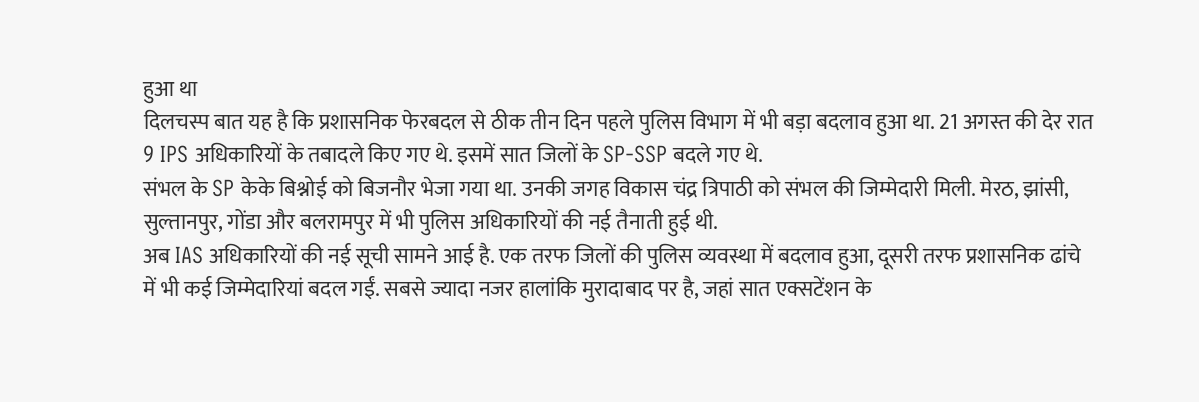हुआ था
दिलचस्प बात यह है कि प्रशासनिक फेरबदल से ठीक तीन दिन पहले पुलिस विभाग में भी बड़ा बदलाव हुआ था. 21 अगस्त की देर रात 9 IPS अधिकारियों के तबादले किए गए थे. इसमें सात जिलों के SP-SSP बदले गए थे.
संभल के SP केके बिश्नोई को बिजनौर भेजा गया था. उनकी जगह विकास चंद्र त्रिपाठी को संभल की जिम्मेदारी मिली. मेरठ, झांसी, सुल्तानपुर, गोंडा और बलरामपुर में भी पुलिस अधिकारियों की नई तैनाती हुई थी.
अब IAS अधिकारियों की नई सूची सामने आई है. एक तरफ जिलों की पुलिस व्यवस्था में बदलाव हुआ, दूसरी तरफ प्रशासनिक ढांचे में भी कई जिम्मेदारियां बदल गईं. सबसे ज्यादा नजर हालांकि मुरादाबाद पर है, जहां सात एक्सटेंशन के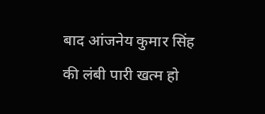बाद आंजनेय कुमार सिंह की लंबी पारी खत्म हो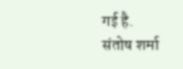गई है.
संतोष शर्मा